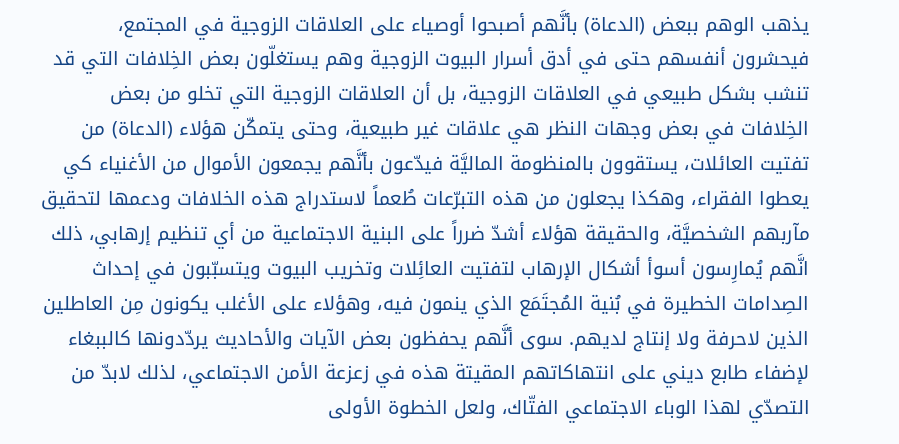يذهب الوهم ببعض (الدعاة) بأنَّهم أصبحوا أوصياء على العلاقات الزوجية في المجتمع، فيحشرون أنفسهم حتى في أدق أسرار البيوت الزوجية وهم يستغلّون بعض الخِلافات التي قد تنشب بشكل طبيعي في العلاقات الزوجية، بل أن العلاقات الزوجية التي تخلو من بعض الخِلافات في بعض وجهات النظر هي علاقات غير طبيعية، وحتى يتمكّن هؤلاء (الدعاة) من تفتيت العائلات، يستقوون بالمنظومة الماليَّة فيدّعون بأنَّهم يجمعون الأموال من الأغنياء كي يعطوا الفقراء، وهكذا يجعلون من هذه التبرّعات طُعماً لاستدراج هذه الخلافات ودعمها لتحقيق مآربهم الشخصيَّة، والحقيقة هؤلاء أشدّ ضرراً على البنية الاجتماعية من أي تنظيم إرهابي، ذلك انَّهم يُمارِسون أسوأ أشكال الإرهاب لتفتيت العائِلات وتخريب البيوت ويتسبّبون في إحداث الصِدامات الخطيرة في بُنية المُجتَمَع الذي ينمون فيه، وهؤلاء على الأغلب يكونون مِن العاطلين الذين لاحرفة ولا إنتاج لديهم. سوى أنَّهم يحفظون بعض الآيات والأحاديث يردّدونها كالببغاء لإضفاء طابع ديني على انتهاكاتهم المقيتة هذه في زعزعة الأمن الاجتماعي، لذلك لابدّ من التصدّي لهذا الوباء الاجتماعي الفتّاك، ولعل الخطوة الأولى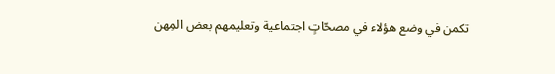تكمن في وضع هؤلاء في مصحّاتٍ اجتماعية وتعليمهم بعض المِهن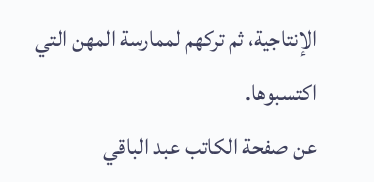الإنتاجية، ثم تركهم لممارسة المهن التي اكتسبوها.
عن صفحة الكاتب عبد الباقي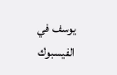يوسف في الفيسبوك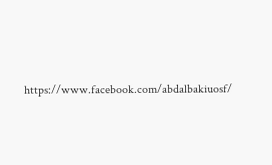https://www.facebook.com/abdalbakiuosf/